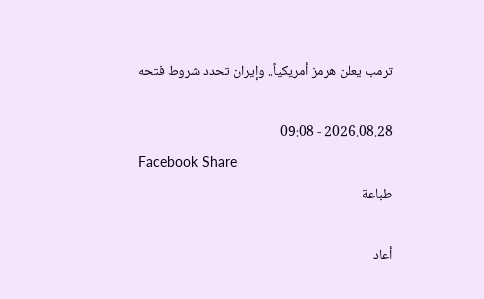ترمب يعلن هرمز أمريكياً.. وإيران تحدد شروط فتحه

2026.08.28 - 09:08
Facebook Share
طباعة

أعاد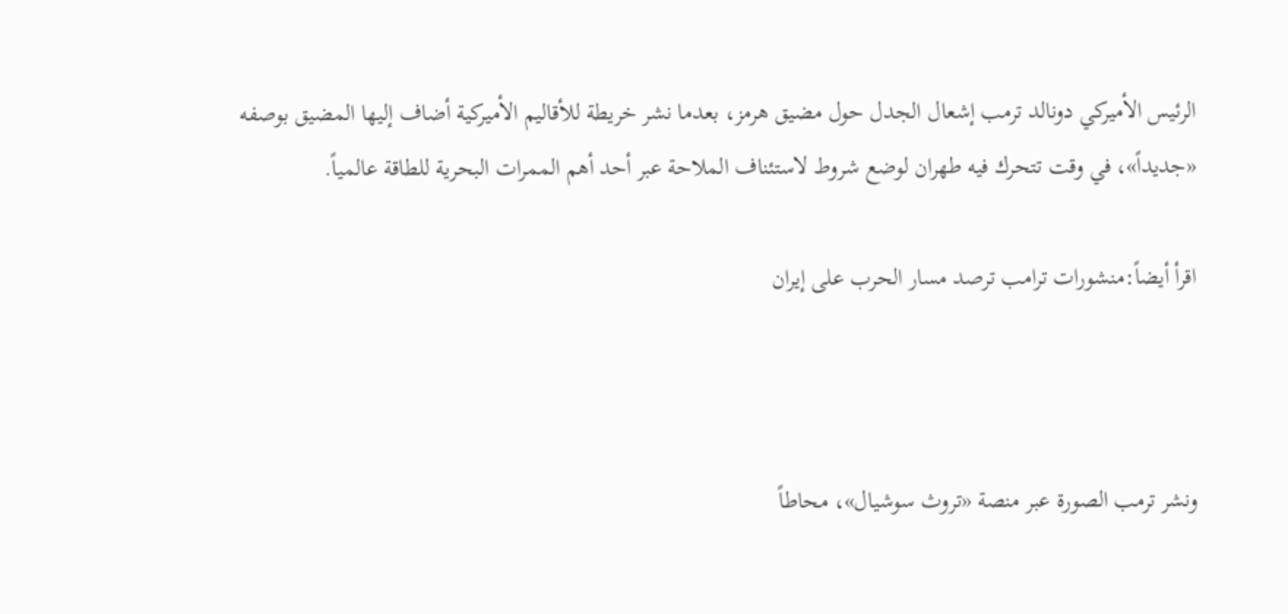الرئيس الأميركي دونالد ترمب إشعال الجدل حول مضيق هرمز، بعدما نشر خريطة للأقاليم الأميركية أضاف إليها المضيق بوصفه «جديداً»، في وقت تتحرك فيه طهران لوضع شروط لاستئناف الملاحة عبر أحد أهم الممرات البحرية للطاقة عالمياً.

اقرأ أيضاً:منشورات ترامب ترصد مسار الحرب على إيران



ونشر ترمب الصورة عبر منصة «تروث سوشيال»، محاطاً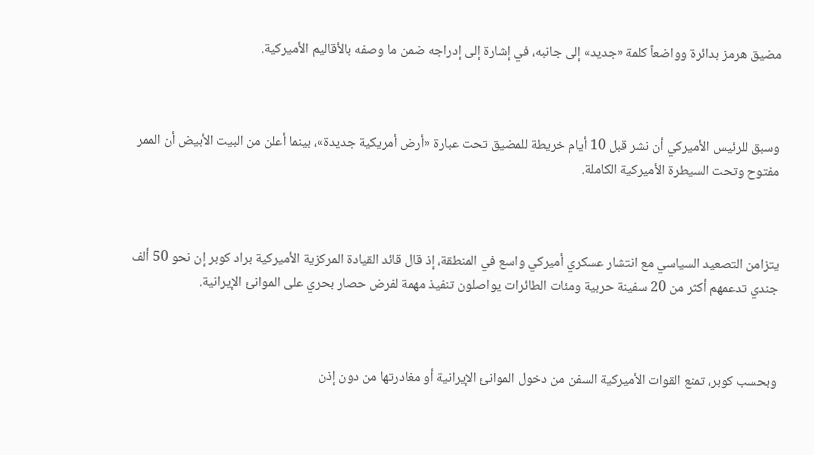مضيق هرمز بدائرة وواضعاً كلمة «جديد» إلى جانبه، في إشارة إلى إدراجه ضمن ما وصفه بالأقاليم الأميركية.



وسبق للرئيس الأميركي أن نشر قبل 10 أيام خريطة للمضيق تحت عبارة «أرض أمريكية جديدة»، بينما أعلن من البيت الأبيض أن الممر مفتوح وتحت السيطرة الأميركية الكاملة.



يتزامن التصعيد السياسي مع انتشار عسكري أميركي واسع في المنطقة، إذ قال قائد القيادة المركزية الأميركية براد كوبر إن نحو 50 ألف جندي تدعمهم أكثر من 20 سفينة حربية ومئات الطائرات يواصلون تنفيذ مهمة لفرض حصار بحري على الموانئ الإيرانية.



وبحسب كوبر، تمنع القوات الأميركية السفن من دخول الموانئ الإيرانية أو مغادرتها من دون إذن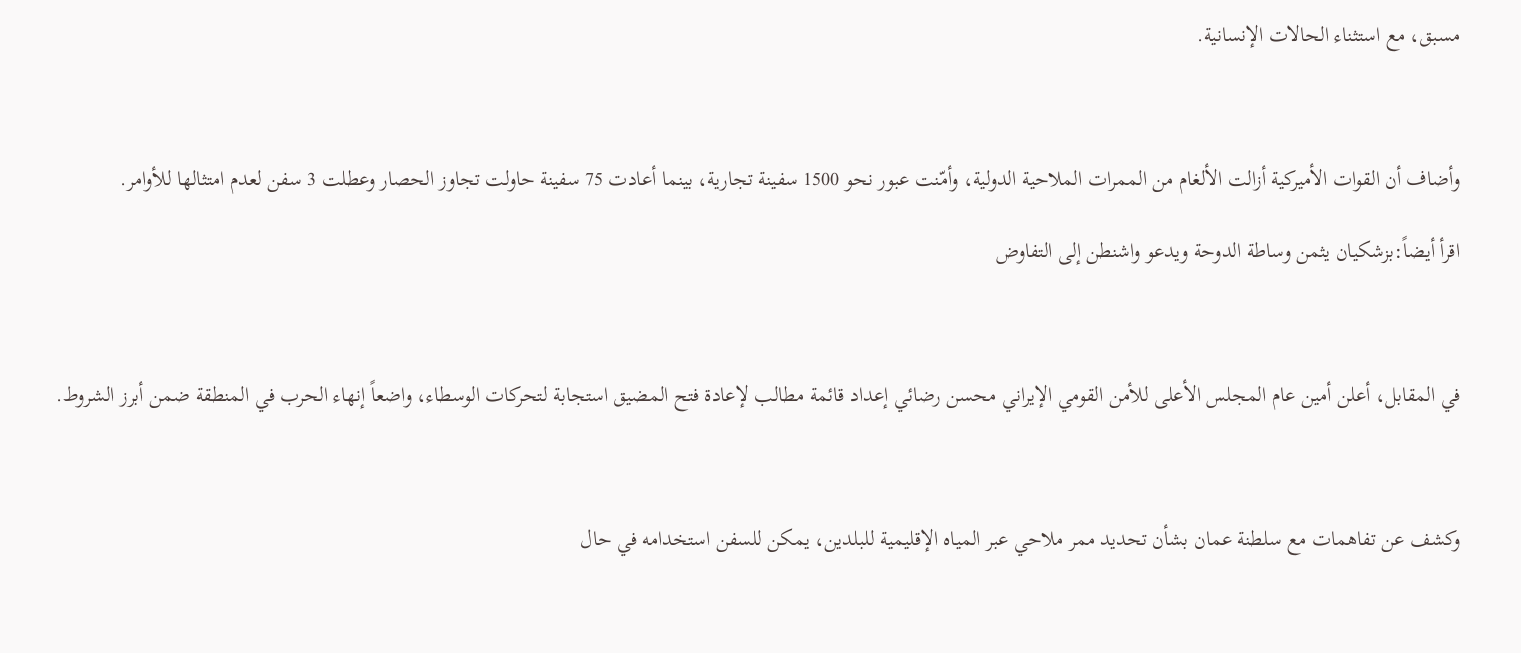مسبق، مع استثناء الحالات الإنسانية.



وأضاف أن القوات الأميركية أزالت الألغام من الممرات الملاحية الدولية، وأمّنت عبور نحو 1500 سفينة تجارية، بينما أعادت 75 سفينة حاولت تجاوز الحصار وعطلت 3 سفن لعدم امتثالها للأوامر.

اقرأ أيضاً:بزشكيان يثمن وساطة الدوحة ويدعو واشنطن إلى التفاوض



في المقابل، أعلن أمين عام المجلس الأعلى للأمن القومي الإيراني محسن رضائي إعداد قائمة مطالب لإعادة فتح المضيق استجابة لتحركات الوسطاء، واضعاً إنهاء الحرب في المنطقة ضمن أبرز الشروط.



وكشف عن تفاهمات مع سلطنة عمان بشأن تحديد ممر ملاحي عبر المياه الإقليمية للبلدين، يمكن للسفن استخدامه في حال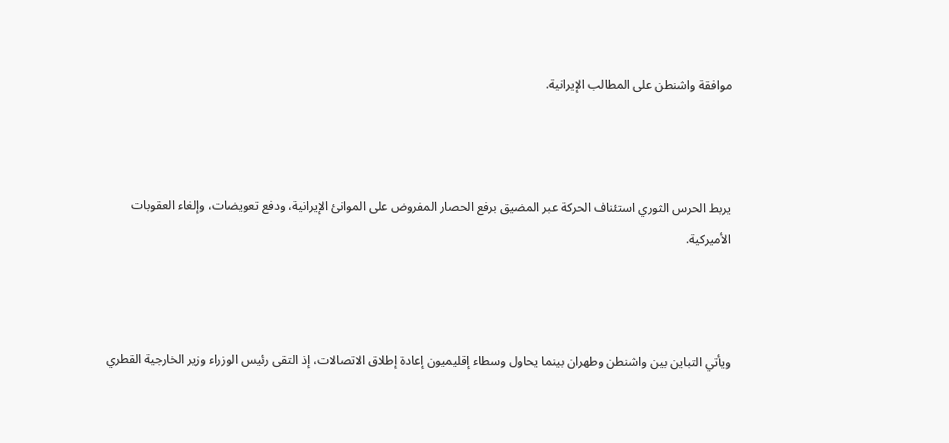موافقة واشنطن على المطالب الإيرانية.



يربط الحرس الثوري استئناف الحركة عبر المضيق برفع الحصار المفروض على الموانئ الإيرانية، ودفع تعويضات، وإلغاء العقوبات الأميركية.



ويأتي التباين بين واشنطن وطهران بينما يحاول وسطاء إقليميون إعادة إطلاق الاتصالات، إذ التقى رئيس الوزراء وزير الخارجية القطري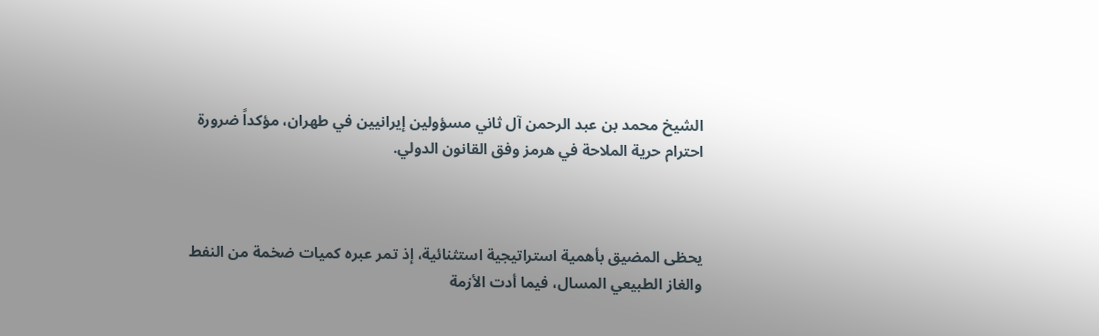الشيخ محمد بن عبد الرحمن آل ثاني مسؤولين إيرانيين في طهران، مؤكداً ضرورة احترام حرية الملاحة في هرمز وفق القانون الدولي.



يحظى المضيق بأهمية استراتيجية استثنائية، إذ تمر عبره كميات ضخمة من النفط والغاز الطبيعي المسال، فيما أدت الأزمة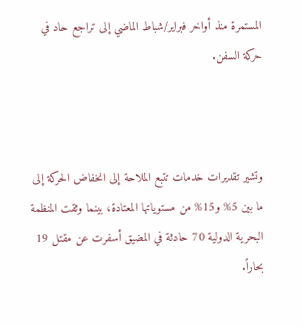المستمرة منذ أواخر فبراير/شباط الماضي إلى تراجع حاد في حركة السفن.



وتشير تقديرات خدمات تتبع الملاحة إلى انخفاض الحركة إلى ما بين 5% و15% من مستوياتها المعتادة، بينما وثقت المنظمة البحرية الدولية 70 حادثة في المضيق أسفرت عن مقتل 19 بحاراً.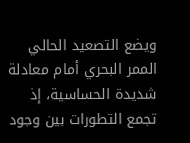ويضع التصعيد الحالي الممر البحري أمام معادلة شديدة الحساسية، إذ تجمع التطورات بين وجود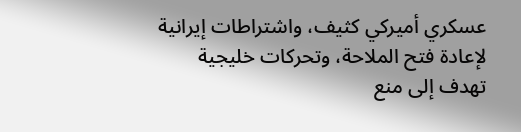عسكري أميركي كثيف، واشتراطات إيرانية لإعادة فتح الملاحة، وتحركات خليجية تهدف إلى منع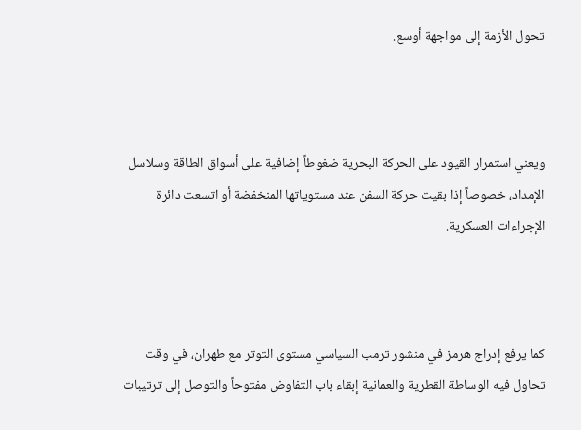تحول الأزمة إلى مواجهة أوسع.



ويعني استمرار القيود على الحركة البحرية ضغوطاً إضافية على أسواق الطاقة وسلاسل الإمداد، خصوصاً إذا بقيت حركة السفن عند مستوياتها المنخفضة أو اتسعت دائرة الإجراءات العسكرية.



كما يرفع إدراج هرمز في منشور ترمب السياسي مستوى التوتر مع طهران، في وقت تحاول فيه الوساطة القطرية والعمانية إبقاء باب التفاوض مفتوحاً والتوصل إلى ترتيبات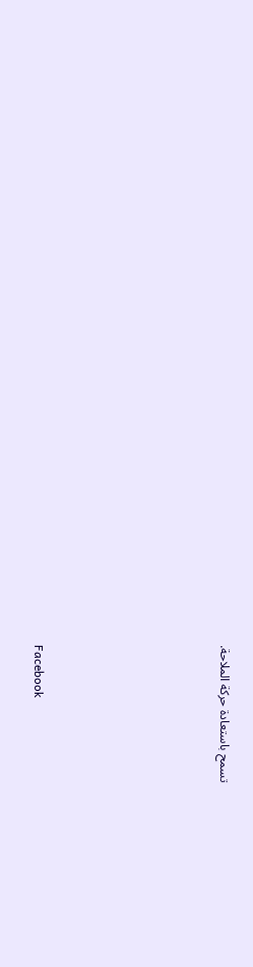تسمح باستعادة حركة الملاحة.






Facebook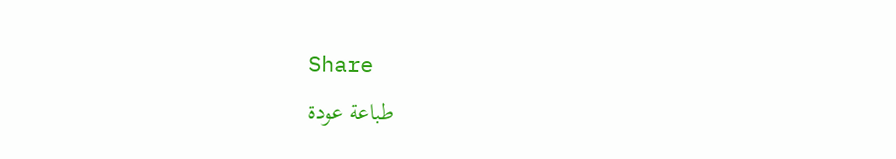Share
طباعة عودة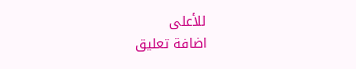للأعلى
اضافة تعليق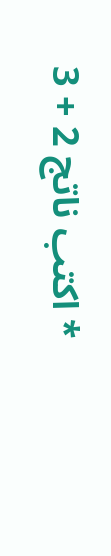* اكتب ناتج 2 + 3